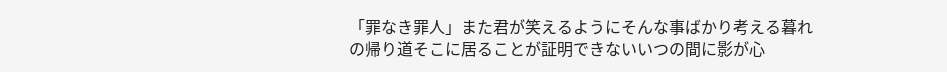「罪なき罪人」また君が笑えるようにそんな事ばかり考える暮れの帰り道そこに居ることが証明できないいつの間に影が心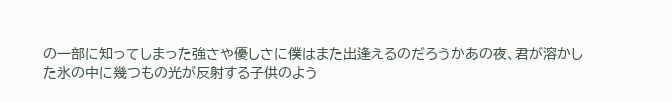の一部に知ってしまった強さや優しさに僕はまた出逢えるのだろうかあの夜、君が溶かした氷の中に幾つもの光が反射する子供のよう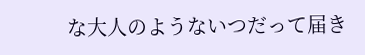な大人のようないつだって届き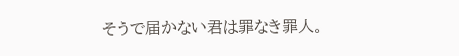そうで届かない君は罪なき罪人。